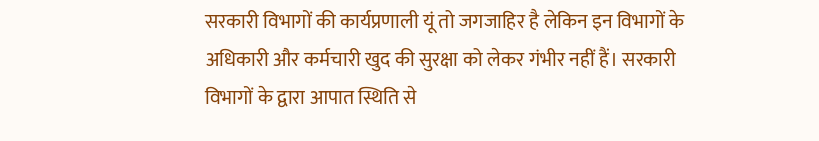सरकारी विभागों की कार्यप्रणाली यूं तो जगजाहिर है लेकिन इन विभागों के अधिकारी और कर्मचारी खुद की सुरक्षा को लेकर गंभीर नहीं हैं। सरकारी विभागों के द्वारा आपात स्थिति से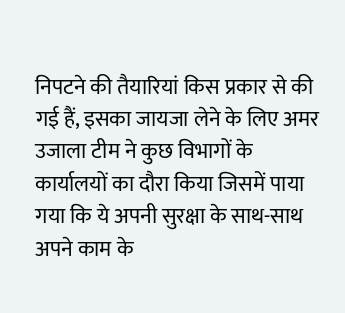निपटने की तैयारियां किस प्रकार से की गई हैं, इसका जायजा लेने के लिए अमर उजाला टीम ने कुछ विभागों के कार्यालयों का दौरा किया जिसमें पाया गया कि ये अपनी सुरक्षा के साथ-साथ अपने काम के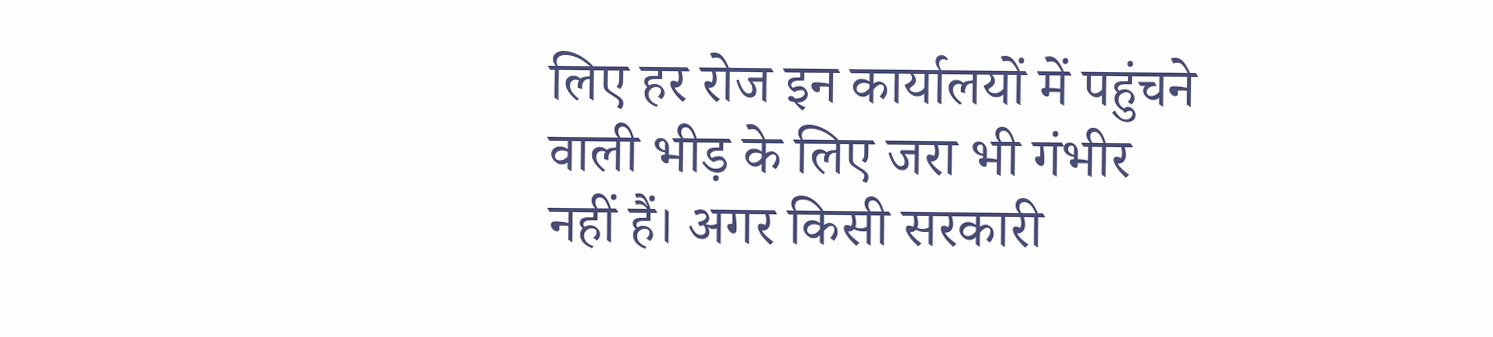लिए हर रोज इन कार्यालयों में पहुंचने वाली भीड़ के लिए जरा भी गंभीर नहीं हैं। अगर किसी सरकारी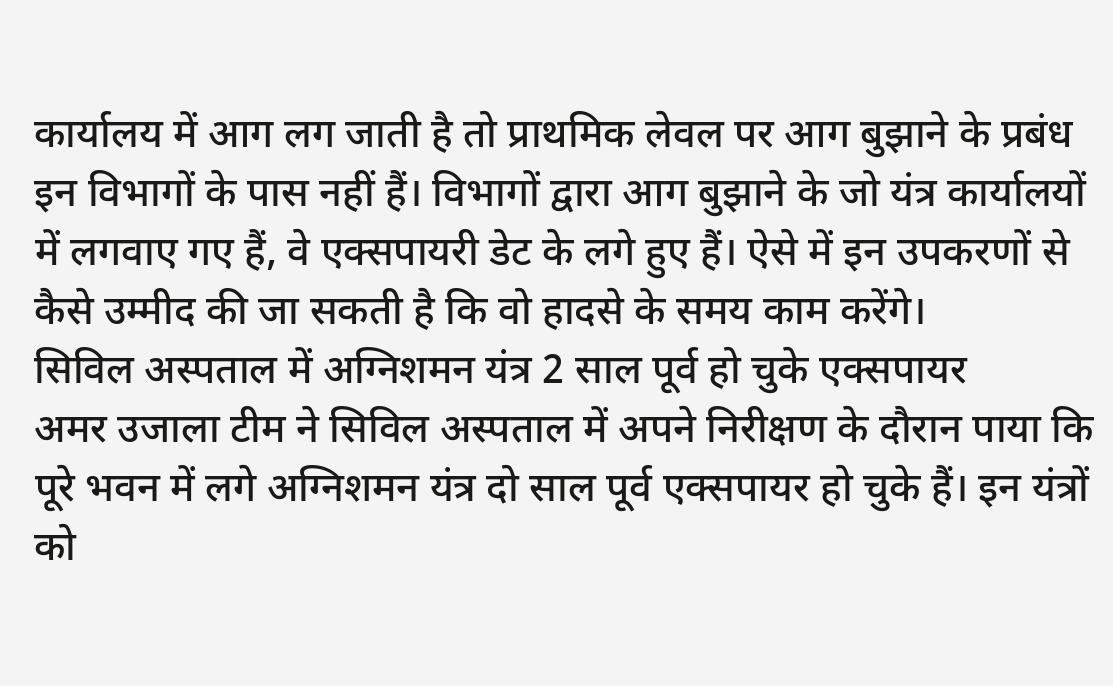कार्यालय में आग लग जाती है तो प्राथमिक लेवल पर आग बुझाने के प्रबंध इन विभागों के पास नहीं हैं। विभागों द्वारा आग बुझाने के जो यंत्र कार्यालयों में लगवाए गए हैं, वे एक्सपायरी डेट के लगे हुए हैं। ऐसे में इन उपकरणों से कैसे उम्मीद की जा सकती है कि वो हादसे के समय काम करेंगे।
सिविल अस्पताल में अग्निशमन यंत्र 2 साल पूर्व हो चुके एक्सपायर
अमर उजाला टीम ने सिविल अस्पताल में अपने निरीक्षण के दौरान पाया कि पूरे भवन में लगे अग्निशमन यंत्र दो साल पूर्व एक्सपायर हो चुके हैं। इन यंत्रों को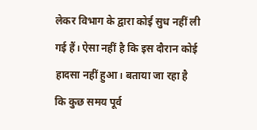लेकर विभाग के द्वारा कोई सुध नहीं ली गई हैं। ऐसा नहीं है कि इस दौरान कोई हादसा नहीं हुआ। बताया जा रहा है कि कुछ समय पूर्व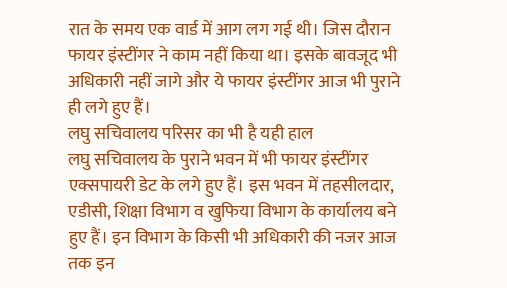रात के समय एक वार्ड में आग लग गई थी। जिस दौरान फायर इंस्टींगर ने काम नहीं किया था। इसके बावजूद भी अधिकारी नहीं जागे और ये फायर इंस्टींगर आज भी पुराने ही लगे हुए हैं।
लघु सचिवालय परिसर का भी है यही हाल
लघु सचिवालय के पुराने भवन में भी फायर इंस्टींगर एक्सपायरी डेट के लगे हुए हैं। इस भवन में तहसीलदार, एडीसी, शिक्षा विभाग व खुफिया विभाग के कार्यालय बने हुए हैं। इन विभाग के किसी भी अधिकारी की नजर आज तक इन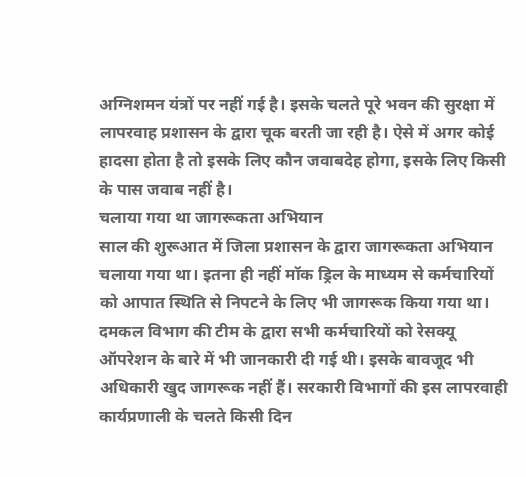अग्निशमन यंत्रों पर नहीं गई है। इसके चलते पूरे भवन की सुरक्षा में लापरवाह प्रशासन के द्वारा चूक बरती जा रही है। ऐसे में अगर कोई हादसा होता है तो इसके लिए कौन जवाबदेह होगा, इसके लिए किसी के पास जवाब नहीं है।
चलाया गया था जागरूकता अभियान
साल की शुरूआत में जिला प्रशासन के द्वारा जागरूकता अभियान चलाया गया था। इतना ही नहीं मॉक ड्रिल के माध्यम से कर्मचारियों को आपात स्थिति से निपटने के लिए भी जागरूक किया गया था। दमकल विभाग की टीम के द्वारा सभी कर्मचारियों को रेसक्यू ऑपरेशन के बारे में भी जानकारी दी गई थी। इसके बावजूद भी अधिकारी खुद जागरूक नहीं हैं। सरकारी विभागों की इस लापरवाही कार्यप्रणाली के चलते किसी दिन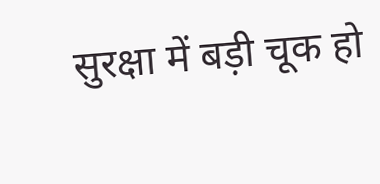सुरक्षा में बड़ी चूक हो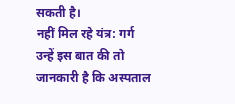सकती है।
नहीं मिल रहे यंत्र: गर्ग
उन्हें इस बात की तो जानकारी है कि अस्पताल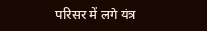परिसर में लगे यंत्र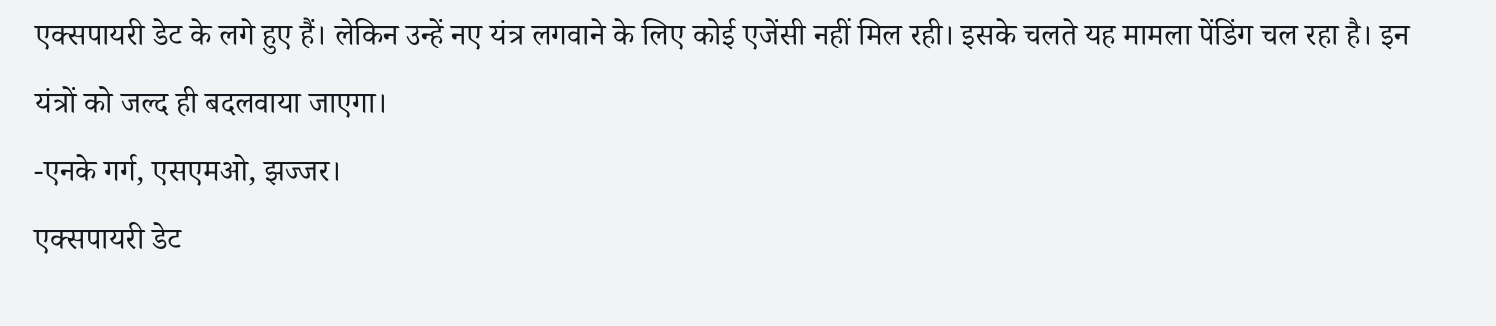एक्सपायरी डेट के लगे हुए हैं। लेकिन उन्हें नए यंत्र लगवाने के लिए कोई एजेंसी नहीं मिल रही। इसके चलते यह मामला पेंडिंग चल रहा है। इन यंत्रों को जल्द ही बदलवाया जाएगा।
-एनके गर्ग, एसएमओ, झज्जर।
एक्सपायरी डेट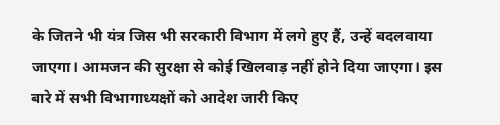के जितने भी यंत्र जिस भी सरकारी विभाग में लगे हुए हैं, उन्हें बदलवाया जाएगा। आमजन की सुरक्षा से कोई खिलवाड़ नहीं होने दिया जाएगा। इस बारे में सभी विभागाध्यक्षों को आदेश जारी किए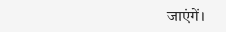जाएंगें।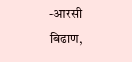-आरसी बिढाण,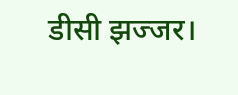डीसी झज्जर।